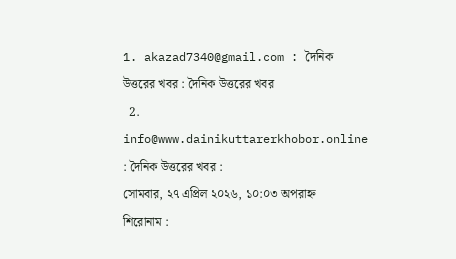1. akazad7340@gmail.com : দৈনিক উত্তরের খবর : দৈনিক উত্তরের খবর
  2. info@www.dainikuttarerkhobor.online : দৈনিক উত্তরের খবর :
সোমবার, ২৭ এপ্রিল ২০২৬, ১০:০৩ অপরাহ্ন
শিরোনাম :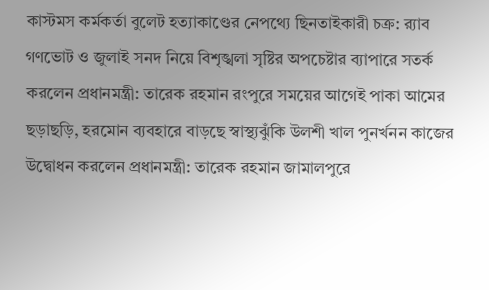কাস্টমস কর্মকর্তা বুলেট হত্যাকাণ্ডের নেপথ্যে ছিনতাইকারী চক্র: র‍্যাব গণভোট ও জুলাই সনদ নিয়ে বিশৃঙ্খলা সৃষ্টির অপচেষ্টার ব্যাপারে সতর্ক করলেন প্রধানমন্ত্রী: তারেক রহমান রংপুরে সময়ের আগেই পাকা আমের ছড়াছড়ি, হরমোন ব্যবহারে বাড়ছে স্বাস্থ্যঝুঁকি উলশী খাল পুনর্খনন কাজের উদ্বোধন করলেন প্রধানমন্ত্রী: তারেক রহমান জামালপুরে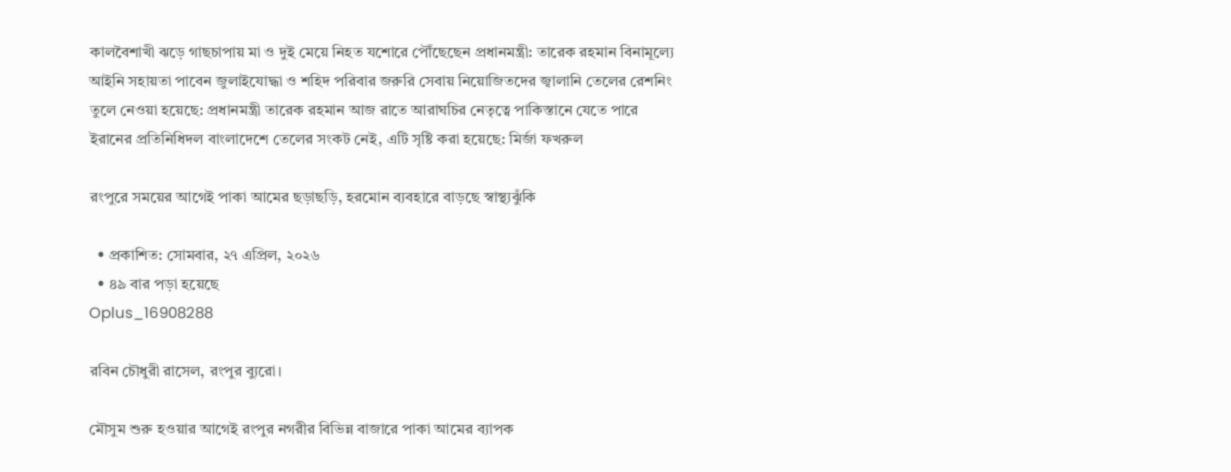কালবৈশাখী ঝড়ে গাছচাপায় মা ও দুই মেয়ে নিহত যশোরে পৌঁছেছেন প্রধানমন্ত্রী: তারেক রহমান বিনামূল্যে আইনি সহায়তা পাবেন জুলাইযোদ্ধা ও শহিদ পরিবার জরুরি সেবায় নিয়োজিতদের জ্বালানি তেলের রেশনিং তুলে নেওয়া হয়েছে: প্রধানমন্ত্রী তারেক রহমান আজ রাতে আরাঘচির নেতৃত্বে পাকিস্তানে যেতে পারে ইরানের প্রতিনিধিদল বাংলাদেশে তেলের সংকট নেই, এটি সৃষ্টি করা হয়েছে: মির্জা ফখরুল

রংপুরে সময়ের আগেই পাকা আমের ছড়াছড়ি, হরমোন ব্যবহারে বাড়ছে স্বাস্থ্যঝুঁকি

  • প্রকাশিত: সোমবার, ২৭ এপ্রিল, ২০২৬
  • ৪৯ বার পড়া হয়েছে
Oplus_16908288

রবিন চৌধুরী রাসেল, রংপুর ব্যুরো।

মৌসুম শুরু হওয়ার আগেই রংপুর নগরীর বিভিন্ন বাজারে পাকা আমের ব্যাপক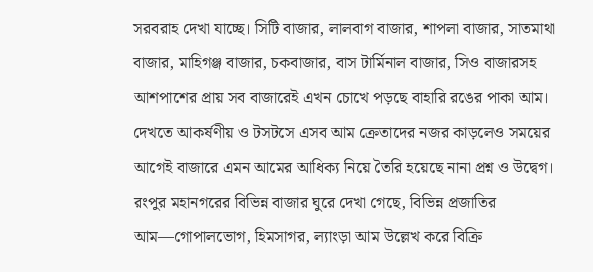সরবরাহ দেখা যাচ্ছে। সিটি বাজার, লালবাগ বাজার, শাপলা বাজার, সাতমাথা বাজার, মাহিগঞ্জ বাজার, চকবাজার, বাস টার্মিনাল বাজার, সিও বাজারসহ আশপাশের প্রায় সব বাজারেই এখন চোখে পড়ছে বাহারি রঙের পাকা আম। দেখতে আকর্ষণীয় ও টসটসে এসব আম ক্রেতাদের নজর কাড়লেও সময়ের আগেই বাজারে এমন আমের আধিক্য নিয়ে তৈরি হয়েছে নানা প্রশ্ন ও উদ্বেগ। রংপুর মহানগরের বিভিন্ন বাজার ঘুরে দেখা গেছে, বিভিন্ন প্রজাতির আম—গোপালভোগ, হিমসাগর, ল্যাংড়া আম উল্লেখ করে বিক্রি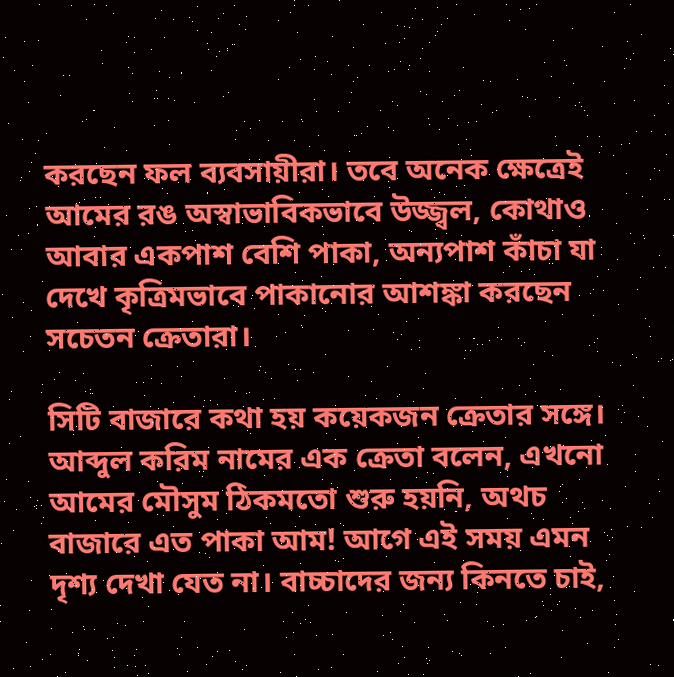করছেন ফল ব্যবসায়ীরা। তবে অনেক ক্ষেত্রেই আমের রঙ অস্বাভাবিকভাবে উজ্জ্বল, কোথাও আবার একপাশ বেশি পাকা, অন্যপাশ কাঁচা যা দেখে কৃত্রিমভাবে পাকানোর আশঙ্কা করছেন সচেতন ক্রেতারা।

সিটি বাজারে কথা হয় কয়েকজন ক্রেতার সঙ্গে। আব্দুল করিম নামের এক ক্রেতা বলেন, এখনো আমের মৌসুম ঠিকমতো শুরু হয়নি, অথচ বাজারে এত পাকা আম! আগে এই সময় এমন দৃশ্য দেখা যেত না। বাচ্চাদের জন্য কিনতে চাই,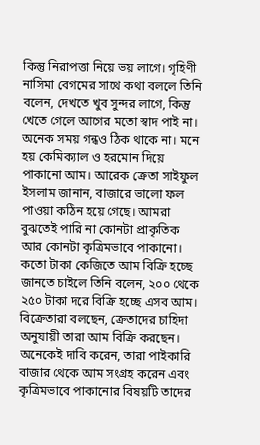কিন্তু নিরাপত্তা নিয়ে ভয় লাগে। গৃহিণী নাসিমা বেগমের সাথে কথা বললে তিনি বলেন, দেখতে খুব সুন্দর লাগে, কিন্তু খেতে গেলে আগের মতো স্বাদ পাই না। অনেক সময় গন্ধও ঠিক থাকে না। মনে হয় কেমিক্যাল ও হরমোন দিয়ে পাকানো আম। আরেক ক্রেতা সাইফুল ইসলাম জানান, বাজারে ভালো ফল পাওয়া কঠিন হয়ে গেছে। আমরা বুঝতেই পারি না কোনটা প্রাকৃতিক আর কোনটা কৃত্রিমভাবে পাকানো। কতো টাকা কেজিতে আম বিক্রি হচ্ছে জানতে চাইলে তিনি বলেন, ২০০ থেকে ২৫০ টাকা দরে বিক্রি হচ্ছে এসব আম। বিক্রেতারা বলছেন, ক্রেতাদের চাহিদা অনুযায়ী তারা আম বিক্রি করছেন। অনেকেই দাবি করেন, তারা পাইকারি বাজার থেকে আম সংগ্রহ করেন এবং কৃত্রিমভাবে পাকানোর বিষয়টি তাদের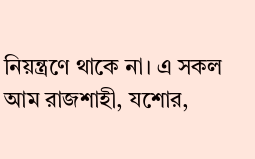নিয়ন্ত্রণে থাকে না। এ সকল আম রাজশাহী, যশোর,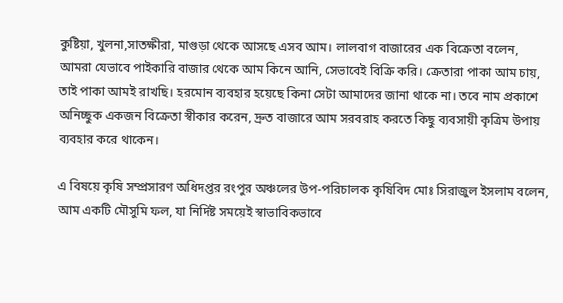কুষ্টিয়া, খুলনা,সাতক্ষীরা, মাগুড়া থেকে আসছে এসব আম। লালবাগ বাজারের এক বিক্রেতা বলেন,
আমরা যেভাবে পাইকারি বাজার থেকে আম কিনে আনি, সেভাবেই বিক্রি করি। ক্রেতারা পাকা আম চায়, তাই পাকা আমই রাখছি। হরমোন ব্যবহার হয়েছে কিনা সেটা আমাদের জানা থাকে না। তবে নাম প্রকাশে অনিচ্ছুক একজন বিক্রেতা স্বীকার করেন, দ্রুত বাজারে আম সরবরাহ করতে কিছু ব্যবসায়ী কৃত্রিম উপায় ব্যবহার করে থাকেন।

এ বিষয়ে কৃষি সম্প্রসারণ অধিদপ্তর রংপুর অঞ্চলের উপ-পরিচালক কৃষিবিদ মোঃ সিরাজুল ইসলাম বলেন, আম একটি মৌসুমি ফল, যা নির্দিষ্ট সময়েই স্বাভাবিকভাবে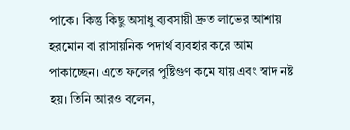পাকে। কিন্তু কিছু অসাধু ব্যবসায়ী দ্রুত লাভের আশায় হরমোন বা রাসায়নিক পদার্থ ব্যবহার করে আম পাকাচ্ছেন। এতে ফলের পুষ্টিগুণ কমে যায় এবং স্বাদ নষ্ট হয়। তিনি আরও বলেন,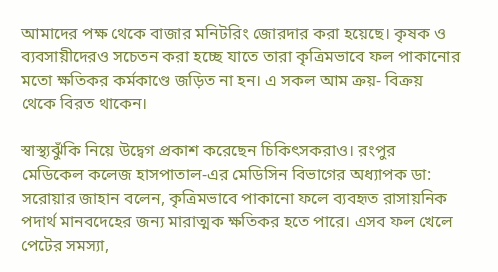আমাদের পক্ষ থেকে বাজার মনিটরিং জোরদার করা হয়েছে। কৃষক ও ব্যবসায়ীদেরও সচেতন করা হচ্ছে যাতে তারা কৃত্রিমভাবে ফল পাকানোর মতো ক্ষতিকর কর্মকাণ্ডে জড়িত না হন। এ সকল আম ক্রয়- বিক্রয় থেকে বিরত থাকেন।

স্বাস্থ্যঝুঁকি নিয়ে উদ্বেগ প্রকাশ করেছেন চিকিৎসকরাও। রংপুর মেডিকেল কলেজ হাসপাতাল-এর মেডিসিন বিভাগের অধ্যাপক ডা: সরোয়ার জাহান বলেন, কৃত্রিমভাবে পাকানো ফলে ব্যবহৃত রাসায়নিক পদার্থ মানবদেহের জন্য মারাত্মক ক্ষতিকর হতে পারে। এসব ফল খেলে পেটের সমস্যা,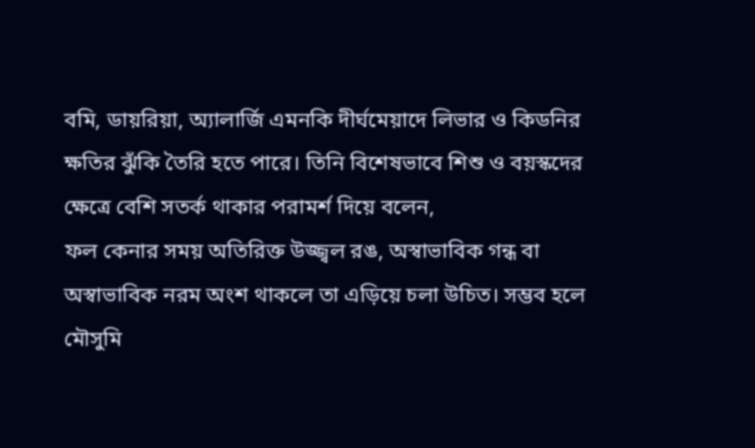বমি, ডায়রিয়া, অ্যালার্জি এমনকি দীর্ঘমেয়াদে লিভার ও কিডনির ক্ষতির ঝুঁকি তৈরি হতে পারে। তিনি বিশেষভাবে শিশু ও বয়স্কদের ক্ষেত্রে বেশি সতর্ক থাকার পরামর্শ দিয়ে বলেন,
ফল কেনার সময় অতিরিক্ত উজ্জ্বল রঙ, অস্বাভাবিক গন্ধ বা অস্বাভাবিক নরম অংশ থাকলে তা এড়িয়ে চলা উচিত। সম্ভব হলে মৌসুমি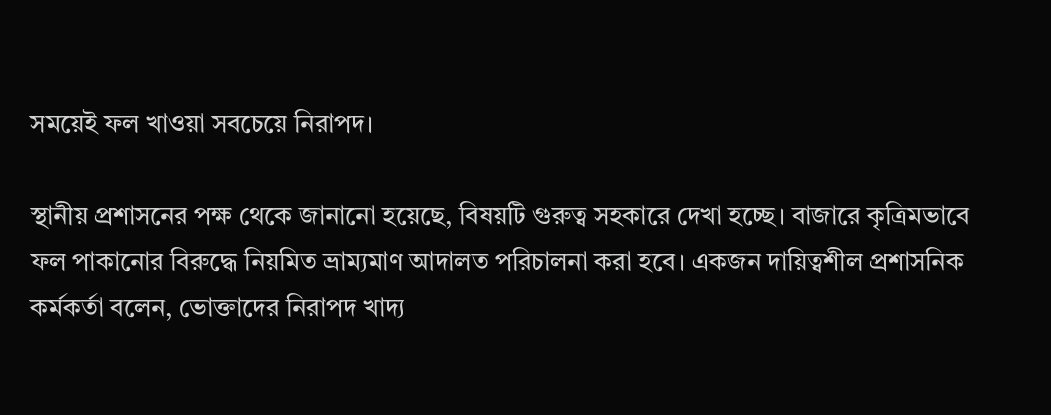সময়েই ফল খাওয়া সবচেয়ে নিরাপদ।

স্থানীয় প্রশাসনের পক্ষ থেকে জানানো হয়েছে, বিষয়টি গুরুত্ব সহকারে দেখা হচ্ছে। বাজারে কৃত্রিমভাবে ফল পাকানোর বিরুদ্ধে নিয়মিত ভ্রাম্যমাণ আদালত পরিচালনা করা হবে। একজন দায়িত্বশীল প্রশাসনিক কর্মকর্তা বলেন, ভোক্তাদের নিরাপদ খাদ্য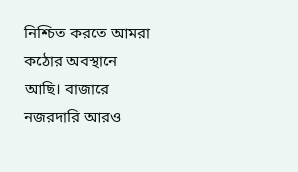নিশ্চিত করতে আমরা কঠোর অবস্থানে আছি। বাজারে নজরদারি আরও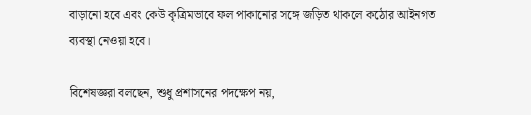বাড়ানো হবে এবং কেউ কৃত্রিমভাবে ফল পাকানোর সঙ্গে জড়িত থাকলে কঠোর আইনগত ব্যবস্থা নেওয়া হবে।

বিশেষজ্ঞরা বলছেন, শুধু প্রশাসনের পদক্ষেপ নয়,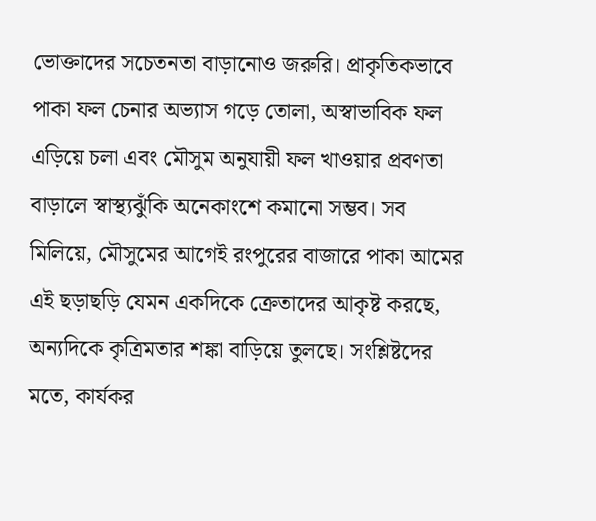ভোক্তাদের সচেতনতা বাড়ানোও জরুরি। প্রাকৃতিকভাবে পাকা ফল চেনার অভ্যাস গড়ে তোলা, অস্বাভাবিক ফল এড়িয়ে চলা এবং মৌসুম অনুযায়ী ফল খাওয়ার প্রবণতা বাড়ালে স্বাস্থ্যঝুঁকি অনেকাংশে কমানো সম্ভব। সব মিলিয়ে, মৌসুমের আগেই রংপুরের বাজারে পাকা আমের এই ছড়াছড়ি যেমন একদিকে ক্রেতাদের আকৃষ্ট করছে, অন্যদিকে কৃত্রিমতার শঙ্কা বাড়িয়ে তুলছে। সংশ্লিষ্টদের মতে, কার্যকর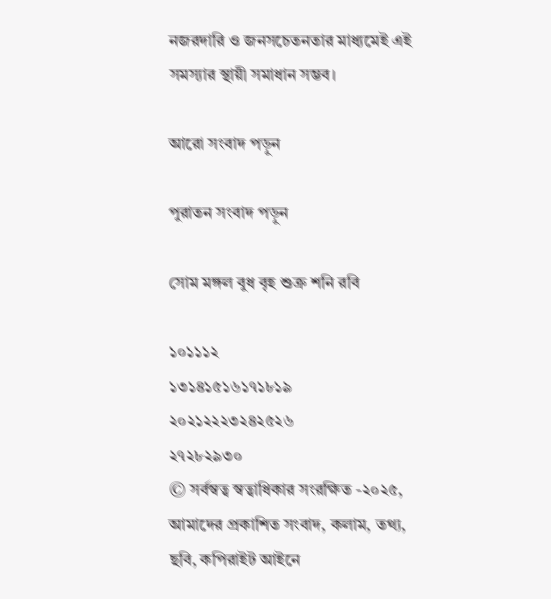নজরদারি ও জনসচেতনতার মাধ্যমেই এই সমস্যার স্থায়ী সমাধান সম্ভব।

আরো সংবাদ পড়ুন

পুরাতন সংবাদ পড়ুন

সোম মঙ্গল বুধ বৃহ শুক্র শনি রবি

১০১১১২
১৩১৪১৫১৬১৭১৮১৯
২০২১২২২৩২৪২৫২৬
২৭২৮২৯৩০
© সর্বস্বত্ব স্বত্বাধিকার সংরক্ষিত -২০২৫, আমাদের প্রকাশিত সংবাদ, কলাম, তথ্য, ছবি, কপিরাইট আইনে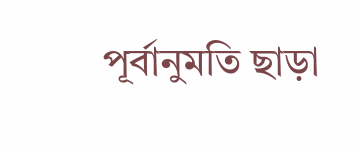পূর্বানুমতি ছাড়া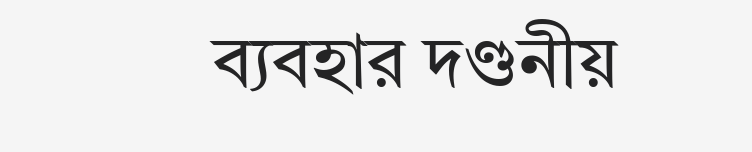ব্যবহার দণ্ডনীয়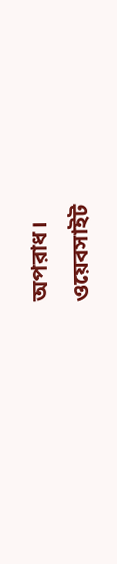অপরাধ।
ওয়েবসাইট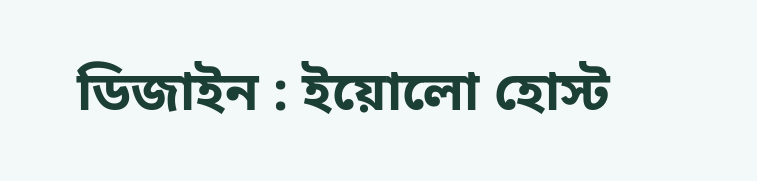ডিজাইন : ইয়োলো হোস্ট